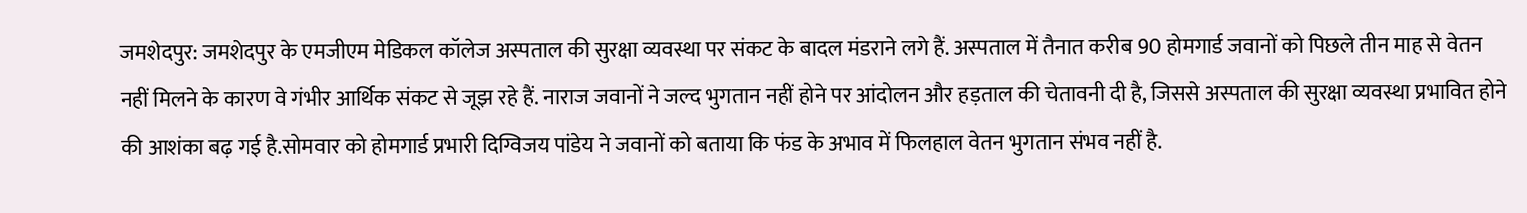जमशेदपुर: जमशेदपुर के एमजीएम मेडिकल कॉलेज अस्पताल की सुरक्षा व्यवस्था पर संकट के बादल मंडराने लगे हैं. अस्पताल में तैनात करीब 90 होमगार्ड जवानों को पिछले तीन माह से वेतन नहीं मिलने के कारण वे गंभीर आर्थिक संकट से जूझ रहे हैं. नाराज जवानों ने जल्द भुगतान नहीं होने पर आंदोलन और हड़ताल की चेतावनी दी है, जिससे अस्पताल की सुरक्षा व्यवस्था प्रभावित होने की आशंका बढ़ गई है.सोमवार को होमगार्ड प्रभारी दिग्विजय पांडेय ने जवानों को बताया कि फंड के अभाव में फिलहाल वेतन भुगतान संभव नहीं है.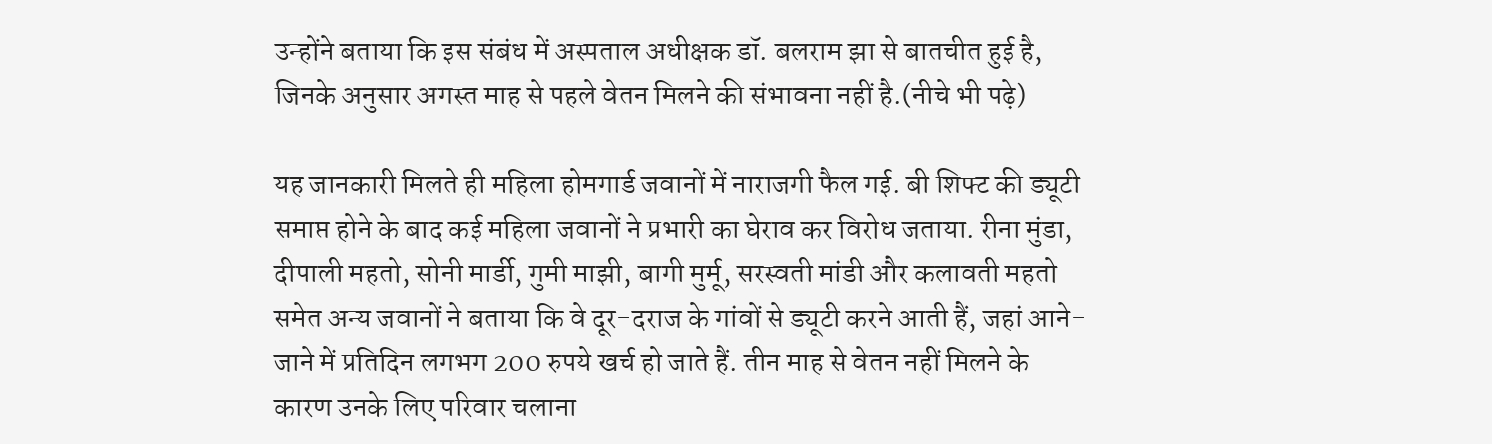उन्होंने बताया कि इस संबंध में अस्पताल अधीक्षक डॉ. बलराम झा से बातचीत हुई है, जिनके अनुसार अगस्त माह से पहले वेतन मिलने की संभावना नहीं है.(नीचे भी पढ़े)

यह जानकारी मिलते ही महिला होमगार्ड जवानों में नाराजगी फैल गई. बी शिफ्ट की ड्यूटी समाप्त होने के बाद कई महिला जवानों ने प्रभारी का घेराव कर विरोध जताया. रीना मुंडा, दीपाली महतो, सोनी मार्डी, गुमी माझी, बागी मुर्मू, सरस्वती मांडी और कलावती महतो समेत अन्य जवानों ने बताया कि वे दूर-दराज के गांवों से ड्यूटी करने आती हैं, जहां आने-जाने में प्रतिदिन लगभग 200 रुपये खर्च हो जाते हैं. तीन माह से वेतन नहीं मिलने के कारण उनके लिए परिवार चलाना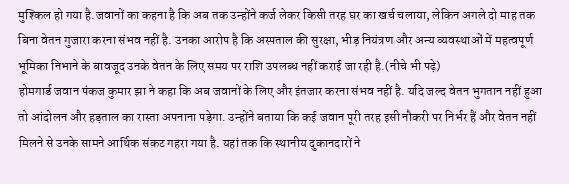मुश्किल हो गया है.जवानों का कहना है कि अब तक उन्होंने कर्ज लेकर किसी तरह घर का खर्च चलाया, लेकिन अगले दो माह तक बिना वेतन गुजारा करना संभव नहीं है. उनका आरोप है कि अस्पताल की सुरक्षा, भीड़ नियंत्रण और अन्य व्यवस्थाओं में महत्वपूर्ण भूमिका निभाने के बावजूद उनके वेतन के लिए समय पर राशि उपलब्ध नहीं कराई जा रही है.(नीचे भी पढ़े)
होमगार्ड जवान पंकज कुमार झा ने कहा कि अब जवानों के लिए और इंतजार करना संभव नहीं है. यदि जल्द वेतन भुगतान नहीं हुआ तो आंदोलन और हड़ताल का रास्ता अपनाना पड़ेगा. उन्होंने बताया कि कई जवान पूरी तरह इसी नौकरी पर निर्भर हैं और वेतन नहीं मिलने से उनके सामने आर्थिक संकट गहरा गया है. यहां तक कि स्थानीय दुकानदारों ने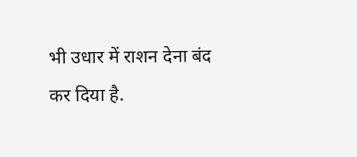भी उधार में राशन देना बंद कर दिया है.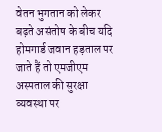वेतन भुगतान को लेकर बढ़ते असंतोष के बीच यदि होमगार्ड जवान हड़ताल पर जाते हैं तो एमजीएम अस्पताल की सुरक्षा व्यवस्था पर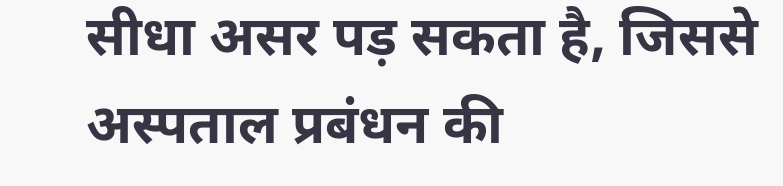सीधा असर पड़ सकता है, जिससे अस्पताल प्रबंधन की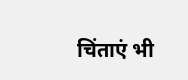चिंताएं भी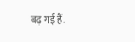बढ़ गई हैं.